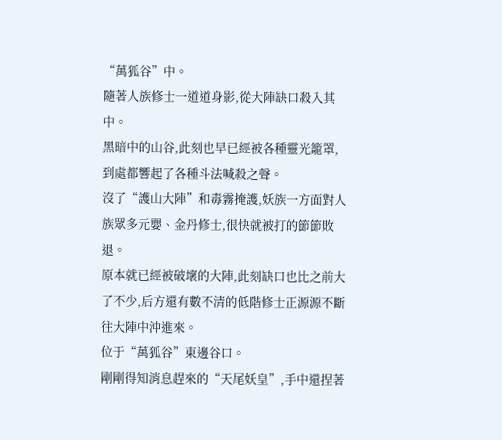“萬狐谷”中。
隨著人族修士一道道身影,從大陣缺口殺入其中。
黑暗中的山谷,此刻也早已經被各種靈光籠罩,到處都響起了各種斗法喊殺之聲。
沒了“護山大陣”和毒霧掩護,妖族一方面對人族眾多元嬰、金丹修士,很快就被打的節節敗退。
原本就已經被破壞的大陣,此刻缺口也比之前大了不少,后方還有數不清的低階修士正源源不斷往大陣中沖進來。
位于“萬狐谷”東邊谷口。
剛剛得知消息趕來的“天尾妖皇”,手中還捏著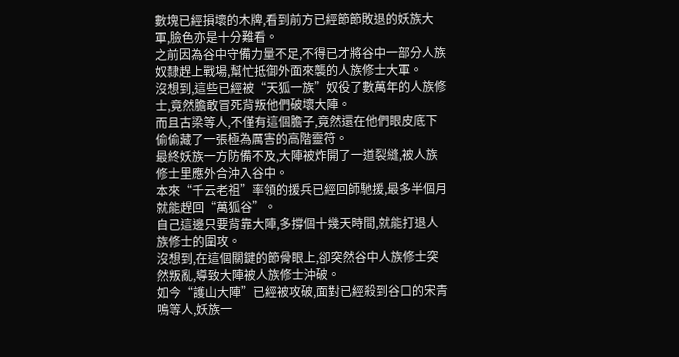數塊已經損壞的木牌,看到前方已經節節敗退的妖族大軍,臉色亦是十分難看。
之前因為谷中守備力量不足,不得已才將谷中一部分人族奴隸趕上戰場,幫忙抵御外面來襲的人族修士大軍。
沒想到,這些已經被“天狐一族”奴役了數萬年的人族修士,竟然膽敢冒死背叛他們破壞大陣。
而且古梁等人,不僅有這個膽子,竟然還在他們眼皮底下偷偷藏了一張極為厲害的高階靈符。
最終妖族一方防備不及,大陣被炸開了一道裂縫,被人族修士里應外合沖入谷中。
本來“千云老祖”率領的援兵已經回師馳援,最多半個月就能趕回“萬狐谷”。
自己這邊只要背靠大陣,多撐個十幾天時間,就能打退人族修士的圍攻。
沒想到,在這個關鍵的節骨眼上,卻突然谷中人族修士突然叛亂,導致大陣被人族修士沖破。
如今“護山大陣”已經被攻破,面對已經殺到谷口的宋青鳴等人,妖族一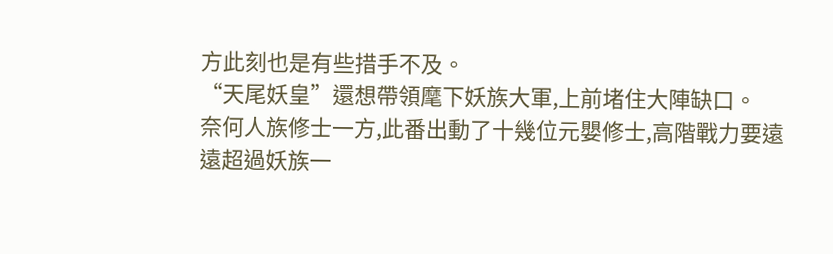方此刻也是有些措手不及。
“天尾妖皇”還想帶領麾下妖族大軍,上前堵住大陣缺口。
奈何人族修士一方,此番出動了十幾位元嬰修士,高階戰力要遠遠超過妖族一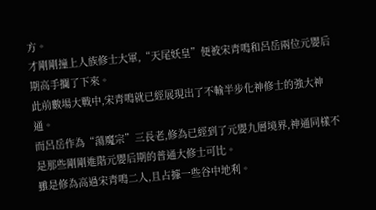方。
才剛剛撞上人族修士大軍,“天尾妖皇”便被宋青鳴和呂岳兩位元嬰后期高手攔了下來。
此前數場大戰中,宋青鳴就已經展現出了不輸半步化神修士的強大神通。
而呂岳作為“蕩魔宗”三長老,修為已經到了元嬰九層境界,神通同樣不是那些剛剛進階元嬰后期的普通大修士可比。
雖是修為高過宋青鳴二人,且占據一些谷中地利。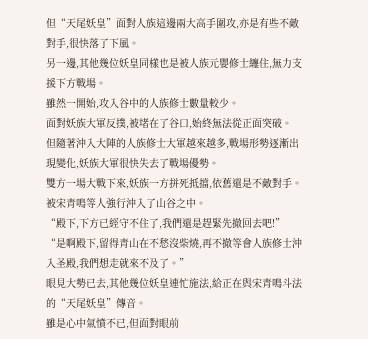但“天尾妖皇”面對人族這邊兩大高手圍攻,亦是有些不敵對手,很快落了下風。
另一邊,其他幾位妖皇同樣也是被人族元嬰修士纏住,無力支援下方戰場。
雖然一開始,攻入谷中的人族修士數量較少。
面對妖族大軍反撲,被堵在了谷口,始終無法從正面突破。
但隨著沖入大陣的人族修士大軍越來越多,戰場形勢逐漸出現變化,妖族大軍很快失去了戰場優勢。
雙方一場大戰下來,妖族一方拼死抵擋,依舊還是不敵對手。
被宋青鳴等人強行沖入了山谷之中。
“殿下,下方已經守不住了,我們還是趕緊先撤回去吧!”
“是啊殿下,留得青山在不愁沒柴燒,再不撤等會人族修士沖入圣殿,我們想走就來不及了。”
眼見大勢已去,其他幾位妖皇連忙施法,給正在與宋青鳴斗法的“天尾妖皇”傳音。
雖是心中氣憤不已,但面對眼前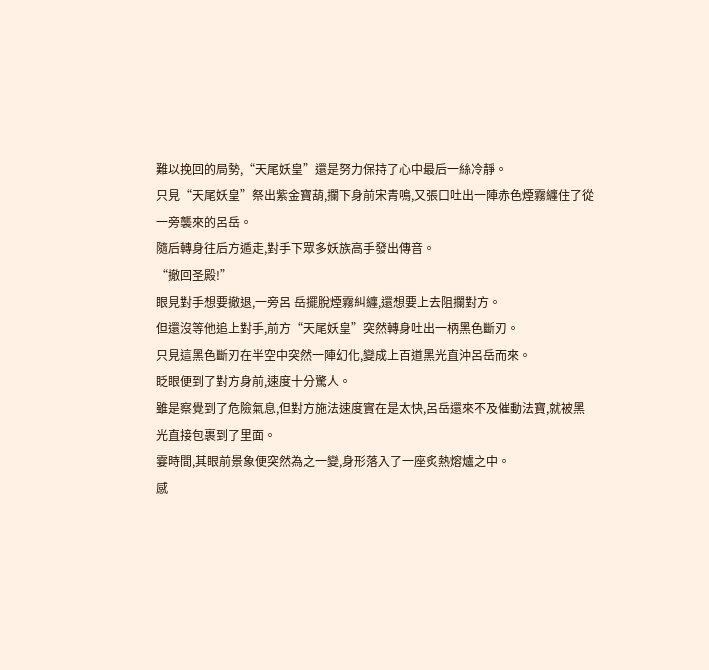難以挽回的局勢,“天尾妖皇”還是努力保持了心中最后一絲冷靜。
只見“天尾妖皇”祭出紫金寶葫,攔下身前宋青鳴,又張口吐出一陣赤色煙霧纏住了從一旁襲來的呂岳。
隨后轉身往后方遁走,對手下眾多妖族高手發出傳音。
“撤回圣殿!”
眼見對手想要撤退,一旁呂 岳擺脫煙霧糾纏,還想要上去阻攔對方。
但還沒等他追上對手,前方“天尾妖皇”突然轉身吐出一柄黑色斷刃。
只見這黑色斷刃在半空中突然一陣幻化,變成上百道黑光直沖呂岳而來。
眨眼便到了對方身前,速度十分驚人。
雖是察覺到了危險氣息,但對方施法速度實在是太快,呂岳還來不及催動法寶,就被黑光直接包裹到了里面。
霎時間,其眼前景象便突然為之一變,身形落入了一座炙熱熔爐之中。
感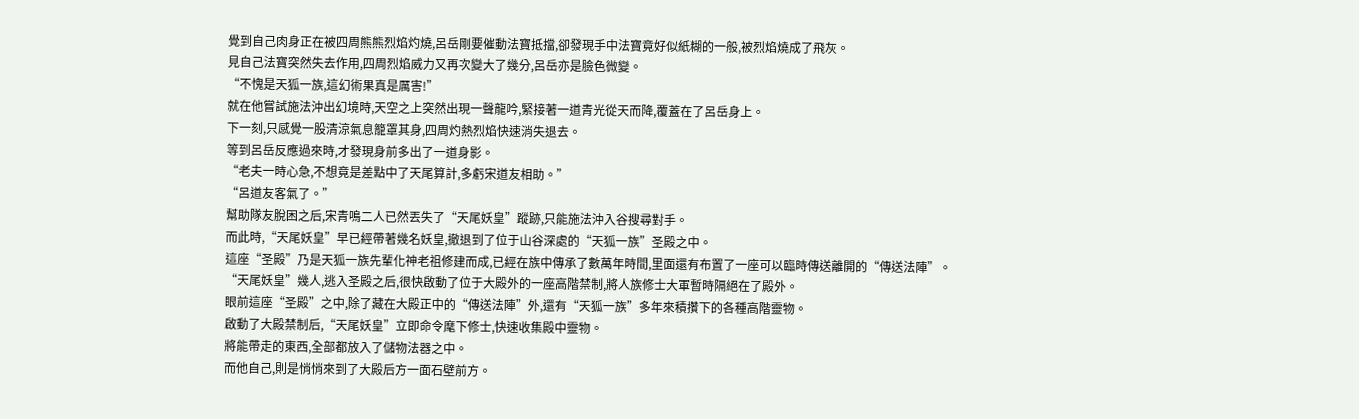覺到自己肉身正在被四周熊熊烈焰灼燒,呂岳剛要催動法寶抵擋,卻發現手中法寶竟好似紙糊的一般,被烈焰燒成了飛灰。
見自己法寶突然失去作用,四周烈焰威力又再次變大了幾分,呂岳亦是臉色微變。
“不愧是天狐一族,這幻術果真是厲害!”
就在他嘗試施法沖出幻境時,天空之上突然出現一聲龍吟,緊接著一道青光從天而降,覆蓋在了呂岳身上。
下一刻,只感覺一股清涼氣息籠罩其身,四周灼熱烈焰快速消失退去。
等到呂岳反應過來時,才發現身前多出了一道身影。
“老夫一時心急,不想竟是差點中了天尾算計,多虧宋道友相助。”
“呂道友客氣了。”
幫助隊友脫困之后,宋青鳴二人已然丟失了“天尾妖皇”蹤跡,只能施法沖入谷搜尋對手。
而此時,“天尾妖皇”早已經帶著幾名妖皇,撤退到了位于山谷深處的“天狐一族”圣殿之中。
這座“圣殿”乃是天狐一族先輩化神老祖修建而成,已經在族中傳承了數萬年時間,里面還有布置了一座可以臨時傳送離開的“傳送法陣”。
“天尾妖皇”幾人,逃入圣殿之后,很快啟動了位于大殿外的一座高階禁制,將人族修士大軍暫時隔絕在了殿外。
眼前這座“圣殿”之中,除了藏在大殿正中的“傳送法陣”外,還有“天狐一族”多年來積攢下的各種高階靈物。
啟動了大殿禁制后,“天尾妖皇”立即命令麾下修士,快速收集殿中靈物。
將能帶走的東西,全部都放入了儲物法器之中。
而他自己,則是悄悄來到了大殿后方一面石壁前方。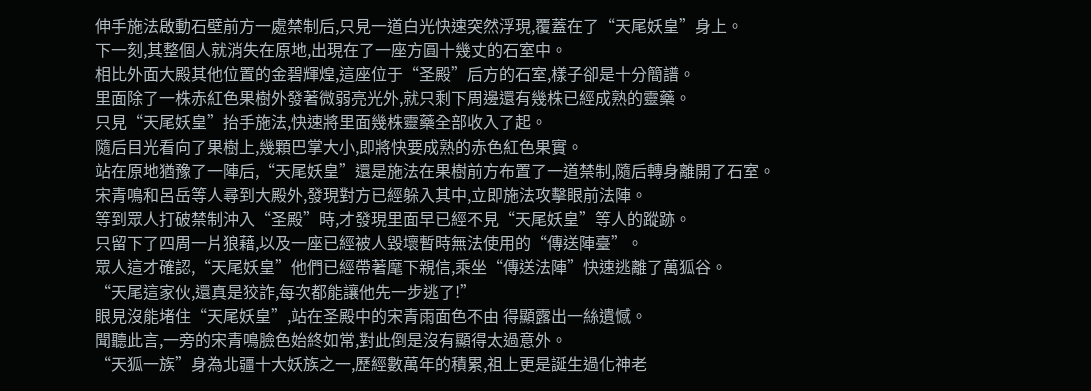伸手施法啟動石壁前方一處禁制后,只見一道白光快速突然浮現,覆蓋在了“天尾妖皇”身上。
下一刻,其整個人就消失在原地,出現在了一座方圓十幾丈的石室中。
相比外面大殿其他位置的金碧輝煌,這座位于“圣殿”后方的石室,樣子卻是十分簡譜。
里面除了一株赤紅色果樹外發著微弱亮光外,就只剩下周邊還有幾株已經成熟的靈藥。
只見“天尾妖皇”抬手施法,快速將里面幾株靈藥全部收入了起。
隨后目光看向了果樹上,幾顆巴掌大小,即將快要成熟的赤色紅色果實。
站在原地猶豫了一陣后,“天尾妖皇”還是施法在果樹前方布置了一道禁制,隨后轉身離開了石室。
宋青鳴和呂岳等人尋到大殿外,發現對方已經躲入其中,立即施法攻擊眼前法陣。
等到眾人打破禁制沖入“圣殿”時,才發現里面早已經不見“天尾妖皇”等人的蹤跡。
只留下了四周一片狼藉,以及一座已經被人毀壞暫時無法使用的“傳送陣臺”。
眾人這才確認,“天尾妖皇”他們已經帶著麾下親信,乘坐“傳送法陣”快速逃離了萬狐谷。
“天尾這家伙,還真是狡詐,每次都能讓他先一步逃了!”
眼見沒能堵住“天尾妖皇”,站在圣殿中的宋青雨面色不由 得顯露出一絲遺憾。
聞聽此言,一旁的宋青鳴臉色始終如常,對此倒是沒有顯得太過意外。
“天狐一族”身為北疆十大妖族之一,歷經數萬年的積累,祖上更是誕生過化神老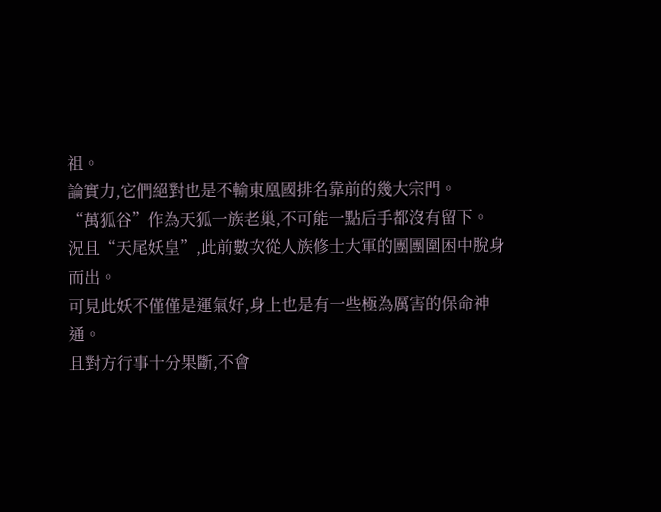祖。
論實力,它們絕對也是不輸東凰國排名靠前的幾大宗門。
“萬狐谷”作為天狐一族老巢,不可能一點后手都沒有留下。
況且“天尾妖皇”,此前數次從人族修士大軍的團團圍困中脫身而出。
可見此妖不僅僅是運氣好,身上也是有一些極為厲害的保命神通。
且對方行事十分果斷,不會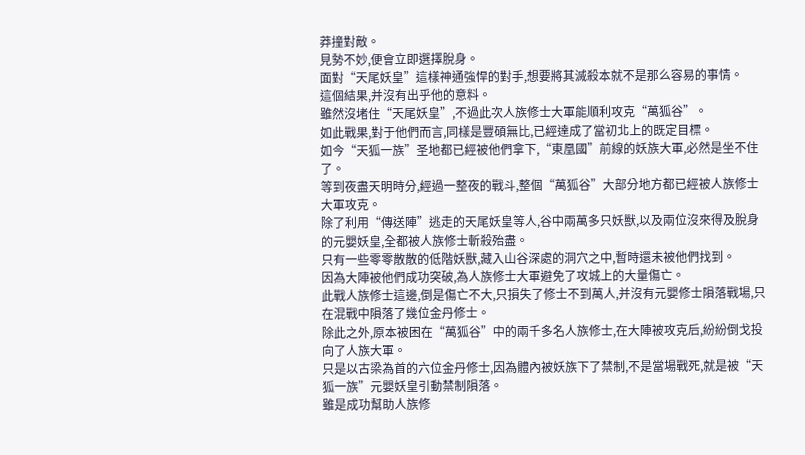莽撞對敵。
見勢不妙,便會立即選擇脫身。
面對“天尾妖皇”這樣神通強悍的對手,想要將其滅殺本就不是那么容易的事情。
這個結果,并沒有出乎他的意料。
雖然沒堵住“天尾妖皇”,不過此次人族修士大軍能順利攻克“萬狐谷”。
如此戰果,對于他們而言,同樣是豐碩無比,已經達成了當初北上的既定目標。
如今“天狐一族”圣地都已經被他們拿下,“東凰國”前線的妖族大軍,必然是坐不住了。
等到夜盡天明時分,經過一整夜的戰斗,整個“萬狐谷”大部分地方都已經被人族修士大軍攻克。
除了利用“傳送陣”逃走的天尾妖皇等人,谷中兩萬多只妖獸,以及兩位沒來得及脫身的元嬰妖皇,全都被人族修士斬殺殆盡。
只有一些零零散散的低階妖獸,藏入山谷深處的洞穴之中,暫時還未被他們找到。
因為大陣被他們成功突破,為人族修士大軍避免了攻城上的大量傷亡。
此戰人族修士這邊,倒是傷亡不大,只損失了修士不到萬人,并沒有元嬰修士隕落戰場,只在混戰中隕落了幾位金丹修士。
除此之外,原本被困在“萬狐谷”中的兩千多名人族修士,在大陣被攻克后,紛紛倒戈投向了人族大軍。
只是以古梁為首的六位金丹修士,因為體內被妖族下了禁制,不是當場戰死,就是被“天狐一族”元嬰妖皇引動禁制隕落。
雖是成功幫助人族修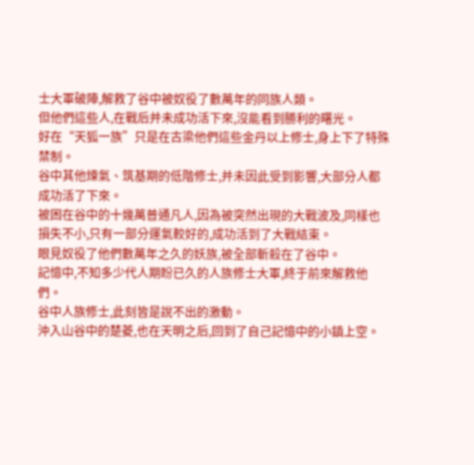士大軍破陣,解救了谷中被奴役了數萬年的同族人類。
但他們這些人,在戰后并未成功活下來,沒能看到勝利的曙光。
好在“天狐一族”只是在古梁他們這些金丹以上修士,身上下了特殊禁制。
谷中其他煉氣、筑基期的低階修士,并未因此受到影響,大部分人都成功活了下來。
被困在谷中的十幾萬普通凡人,因為被突然出現的大戰波及,同樣也損失不小,只有一部分運氣較好的,成功活到了大戰結束。
眼見奴役了他們數萬年之久的妖族,被全部斬殺在了谷中。
記憶中,不知多少代人期盼已久的人族修士大軍,終于前來解救他們。
谷中人族修士,此刻皆是說不出的激動。
沖入山谷中的楚菱,也在天明之后,回到了自己記憶中的小鎮上空。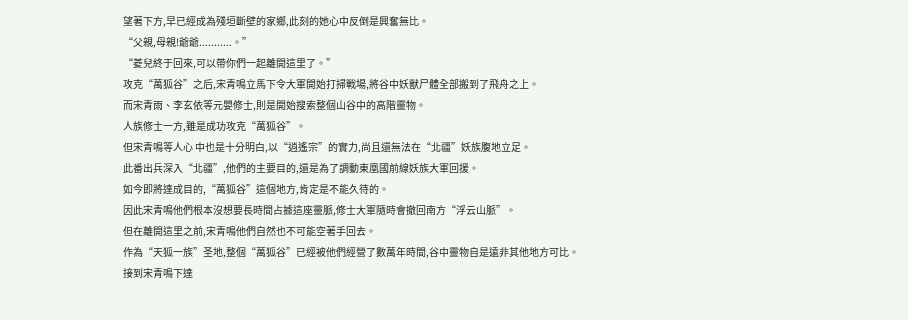望著下方,早已經成為殘垣斷壁的家鄉,此刻的她心中反倒是興奮無比。
“父親,母親!爺爺...........。”
“菱兒終于回來,可以帶你們一起離開這里了。”
攻克“萬狐谷”之后,宋青鳴立馬下令大軍開始打掃戰場,將谷中妖獸尸體全部搬到了飛舟之上。
而宋青雨、李玄依等元嬰修士,則是開始搜索整個山谷中的高階靈物。
人族修士一方,雖是成功攻克“萬狐谷”。
但宋青鳴等人心 中也是十分明白,以“逍遙宗”的實力,尚且還無法在“北疆”妖族腹地立足。
此番出兵深入“北疆”,他們的主要目的,還是為了調動東凰國前線妖族大軍回援。
如今即將達成目的,“萬狐谷”這個地方,肯定是不能久待的。
因此宋青鳴他們根本沒想要長時間占據這座靈脈,修士大軍隨時會撤回南方“浮云山脈”。
但在離開這里之前,宋青鳴他們自然也不可能空著手回去。
作為“天狐一族”圣地,整個“萬狐谷”已經被他們經營了數萬年時間,谷中靈物自是遠非其他地方可比。
接到宋青鳴下達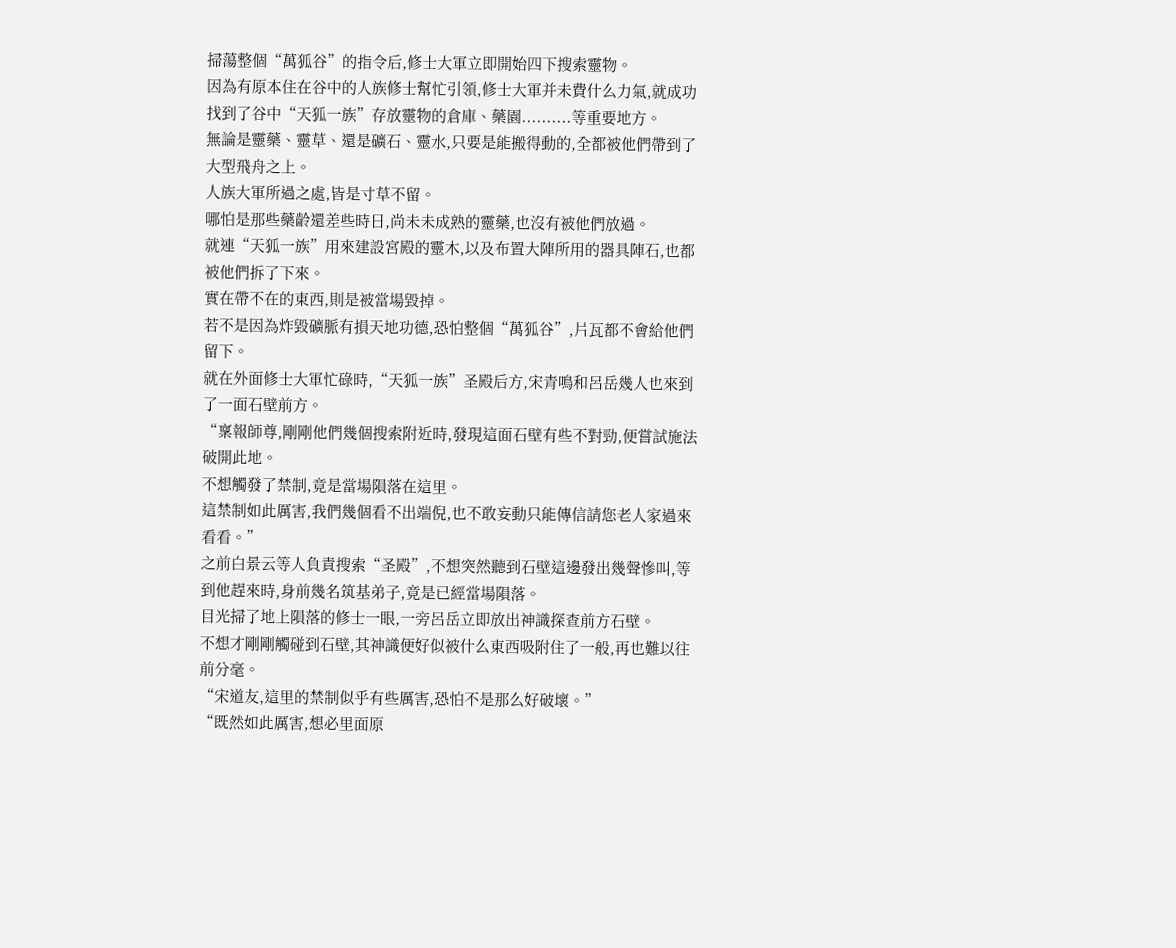掃蕩整個“萬狐谷”的指令后,修士大軍立即開始四下搜索靈物。
因為有原本住在谷中的人族修士幫忙引領,修士大軍并未費什么力氣,就成功找到了谷中“天狐一族”存放靈物的倉庫、藥園..........等重要地方。
無論是靈藥、靈草、還是礦石、靈水,只要是能搬得動的,全都被他們帶到了大型飛舟之上。
人族大軍所過之處,皆是寸草不留。
哪怕是那些藥齡還差些時日,尚未未成熟的靈藥,也沒有被他們放過。
就連“天狐一族”用來建設宮殿的靈木,以及布置大陣所用的器具陣石,也都被他們拆了下來。
實在帶不在的東西,則是被當場毀掉。
若不是因為炸毀礦脈有損天地功德,恐怕整個“萬狐谷”,片瓦都不會給他們留下。
就在外面修士大軍忙碌時,“天狐一族”圣殿后方,宋青鳴和呂岳幾人也來到了一面石壁前方。
“稟報師尊,剛剛他們幾個搜索附近時,發現這面石壁有些不對勁,便嘗試施法破開此地。
不想觸發了禁制,竟是當場隕落在這里。
這禁制如此厲害,我們幾個看不出端倪,也不敢妄動只能傳信請您老人家過來看看。”
之前白景云等人負責搜索“圣殿”,不想突然聽到石壁這邊發出幾聲慘叫,等到他趕來時,身前幾名筑基弟子,竟是已經當場隕落。
目光掃了地上隕落的修士一眼,一旁呂岳立即放出神識探查前方石壁。
不想才剛剛觸碰到石壁,其神識便好似被什么東西吸附住了一般,再也難以往前分毫。
“宋道友,這里的禁制似乎有些厲害,恐怕不是那么好破壞。”
“既然如此厲害,想必里面原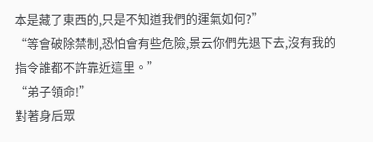本是藏了東西的,只是不知道我們的運氣如何?”
“等會破除禁制,恐怕會有些危險,景云你們先退下去,沒有我的指令誰都不許靠近這里。”
“弟子領命!”
對著身后眾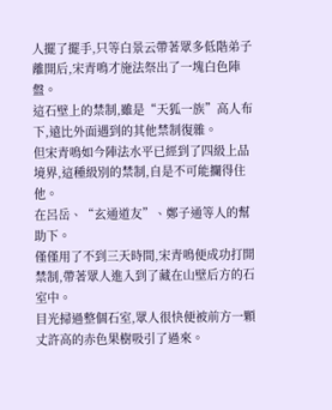人擺了擺手,只等白景云帶著眾多低階弟子離開后,宋青鳴才施法祭出了一塊白色陣盤。
這石壁上的禁制,雖是“天狐一族”高人布下,遠比外面遇到的其他禁制復雜。
但宋青鳴如今陣法水平已經到了四級上品境界,這種級別的禁制,自是不可能攔得住他。
在呂岳、“玄通道友”、鄭子通等人的幫助下。
僅僅用了不到三天時間,宋青鳴便成功打開禁制,帶著眾人進入到了藏在山壁后方的石室中。
目光掃過整個石室,眾人很快便被前方一顆丈許高的赤色果樹吸引了過來。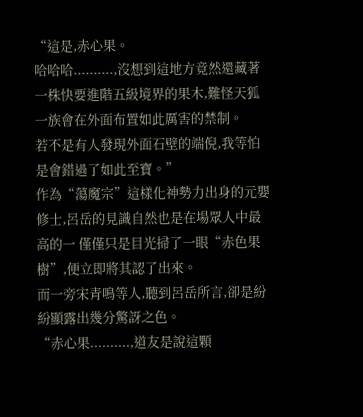“這是,赤心果。
哈哈哈..........,沒想到這地方竟然還藏著一株快要進階五級境界的果木,難怪天狐一族會在外面布置如此厲害的禁制。
若不是有人發現外面石壁的端倪,我等怕是會錯過了如此至寶。”
作為“蕩魔宗”這樣化神勢力出身的元嬰修士,呂岳的見識自然也是在場眾人中最高的一 僅僅只是目光掃了一眼“赤色果樹”,便立即將其認了出來。
而一旁宋青鳴等人,聽到呂岳所言,卻是紛紛顯露出幾分驚訝之色。
“赤心果..........,道友是說這顆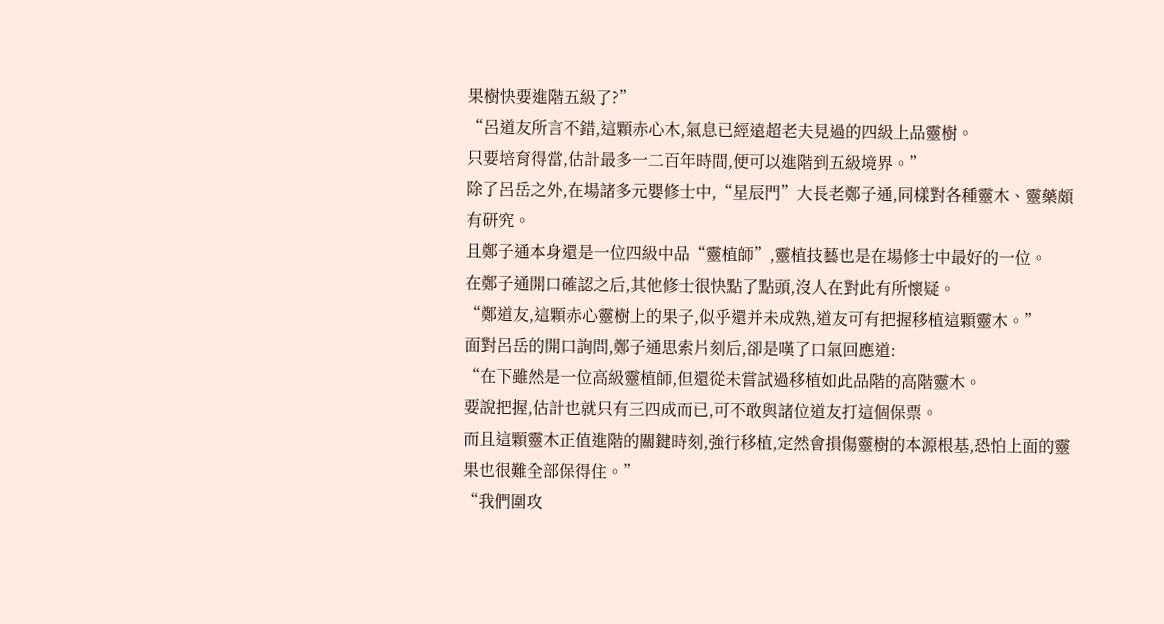果樹快要進階五級了?”
“呂道友所言不錯,這顆赤心木,氣息已經遠超老夫見過的四級上品靈樹。
只要培育得當,估計最多一二百年時間,便可以進階到五級境界。”
除了呂岳之外,在場諸多元嬰修士中,“星辰門”大長老鄭子通,同樣對各種靈木、靈藥頗有研究。
且鄭子通本身還是一位四級中品“靈植師”,靈植技藝也是在場修士中最好的一位。
在鄭子通開口確認之后,其他修士很快點了點頭,沒人在對此有所懷疑。
“鄭道友,這顆赤心靈樹上的果子,似乎還并未成熟,道友可有把握移植這顆靈木。”
面對呂岳的開口詢問,鄭子通思索片刻后,卻是嘆了口氣回應道:
“在下雖然是一位高級靈植師,但還從未嘗試過移植如此品階的高階靈木。
要說把握,估計也就只有三四成而已,可不敢與諸位道友打這個保票。
而且這顆靈木正值進階的關鍵時刻,強行移植,定然會損傷靈樹的本源根基,恐怕上面的靈果也很難全部保得住。”
“我們圍攻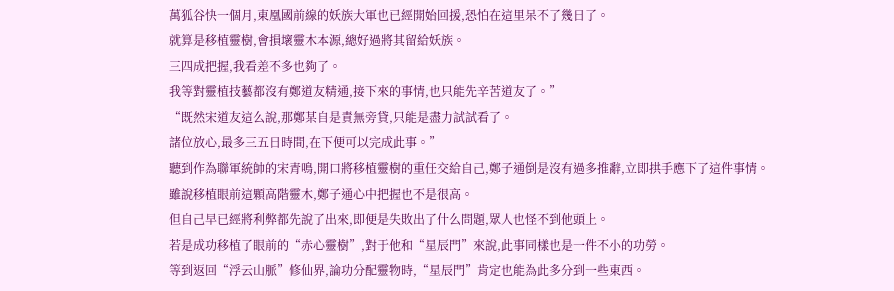萬狐谷快一個月,東凰國前線的妖族大軍也已經開始回援,恐怕在這里呆不了幾日了。
就算是移植靈樹,會損壞靈木本源,總好過將其留給妖族。
三四成把握,我看差不多也夠了。
我等對靈植技藝都沒有鄭道友精通,接下來的事情,也只能先辛苦道友了。”
“既然宋道友這么說,那鄭某自是責無旁貸,只能是盡力試試看了。
諸位放心,最多三五日時間,在下便可以完成此事。”
聽到作為聯軍統帥的宋青鳴,開口將移植靈樹的重任交給自己,鄭子通倒是沒有過多推辭,立即拱手應下了這件事情。
雖說移植眼前這顆高階靈木,鄭子通心中把握也不是很高。
但自己早已經將利弊都先說了出來,即便是失敗出了什么問題,眾人也怪不到他頭上。
若是成功移植了眼前的“赤心靈樹”,對于他和“星辰門”來說,此事同樣也是一件不小的功勞。
等到返回“浮云山脈”修仙界,論功分配靈物時,“星辰門”肯定也能為此多分到一些東西。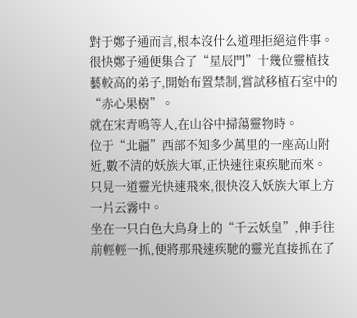對于鄭子通而言,根本沒什么道理拒絕這件事。
很快鄭子通便集合了“星辰門”十幾位靈植技藝較高的弟子,開始布置禁制,嘗試移植石室中的“赤心果樹”。
就在宋青鳴等人,在山谷中掃蕩靈物時。
位于“北疆”西部不知多少萬里的一座高山附近,數不清的妖族大軍,正快速往東疾馳而來。
只見一道靈光快速飛來,很快沒入妖族大軍上方一片云霧中。
坐在一只白色大鳥身上的“千云妖皇”,伸手往前輕輕一抓,便將那飛速疾馳的靈光直接抓在了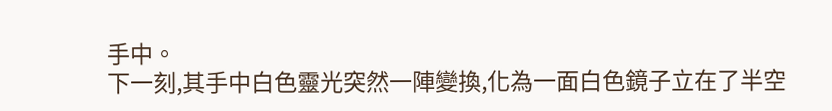手中。
下一刻,其手中白色靈光突然一陣變換,化為一面白色鏡子立在了半空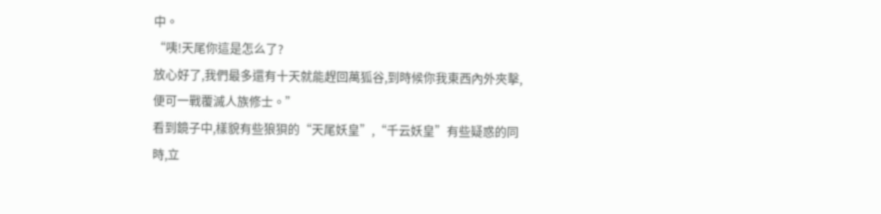中。
“咦!天尾你這是怎么了?
放心好了,我們最多還有十天就能趕回萬狐谷,到時候你我東西內外夾擊,便可一戰覆滅人族修士。”
看到鏡子中,樣貌有些狼狽的“天尾妖皇”,“千云妖皇”有些疑惑的同時,立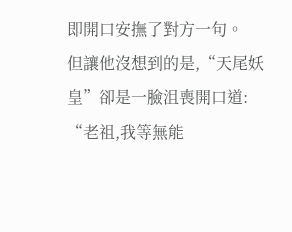即開口安撫了對方一句。
但讓他沒想到的是,“天尾妖皇”卻是一臉沮喪開口道:
“老祖,我等無能